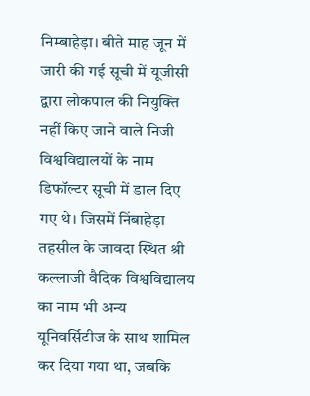निम्बाहेड़ा। बीते माह जून में जारी की गई सूची में यूजीसी द्वारा लोकपाल की नियुक्ति नहीं किए जाने वाले निजी विश्वविद्यालयों के नाम डिफॉल्टर सूची में डाल दिए गए थे। जिसमें निंबाहेड़ा तहसील के जावदा स्थित श्री कल्लाजी वैदिक विश्वविद्यालय का नाम भी अन्य यूनिवर्सिटीज के साथ शामिल कर दिया गया था, जबकि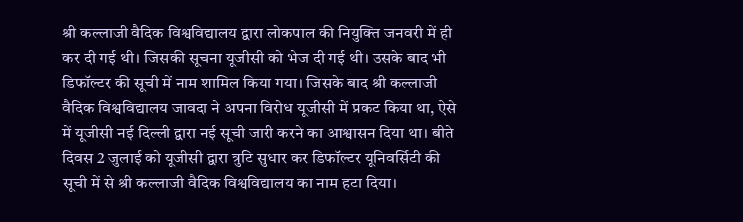श्री कल्लाजी वैदिक विश्वविद्यालय द्वारा लोकपाल की नियुक्ति जनवरी में ही कर दी गई थी। जिसकी सूचना यूजीसी को भेज दी गई थी। उसके बाद भी डिफॉल्टर की सूची में नाम शामिल किया गया। जिसके बाद श्री कल्लाजी वैदिक विश्वविद्यालय जावदा ने अपना विरोध यूजीसी में प्रकट किया था, ऐसे में यूजीसी नई दिल्ली द्वारा नई सूची जारी करने का आश्वासन दिया था। बीते दिवस 2 जुलाई को यूजीसी द्वारा त्रुटि सुधार कर डिफॉल्टर यूनिवर्सिटी की सूची में से श्री कल्लाजी वैदिक विश्वविद्यालय का नाम हटा दिया।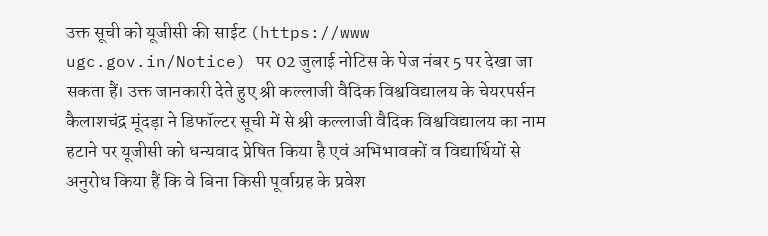उक्त सूची को यूजीसी की साईट (https://www ugc.gov.in/Notice) पर 02 जुलाई नोटिस के पेज नंबर 5 पर देखा जा सकता हैं। उक्त जानकारी देते हुए श्री कल्लाजी वैदिक विश्वविद्यालय के चेयरपर्सन कैलाशचंद्र मूंदड़ा ने डिफॉल्टर सूची में से श्री कल्लाजी वैदिक विश्वविद्यालय का नाम हटाने पर यूजीसी को धन्यवाद प्रेषित किया है एवं अभिभावकों व विद्यार्थियों से अनुरोध किया हैं कि वे बिना किसी पूर्वाग्रह के प्रवेश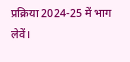प्रक्रिया 2024-25 में भाग लेवें।